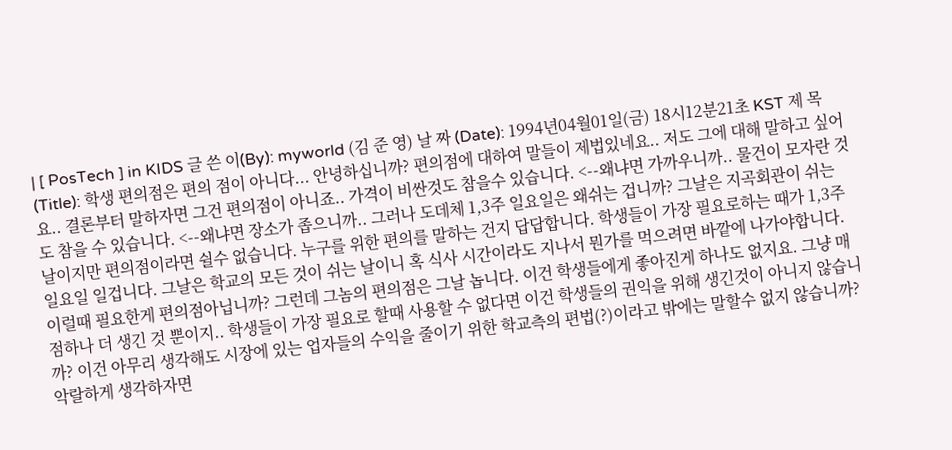| [ PosTech ] in KIDS 글 쓴 이(By): myworld (김 준 영) 날 짜 (Date): 1994년04월01일(금) 18시12분21초 KST 제 목(Title): 학생 편의점은 편의 점이 아니다... 안녕하십니까? 편의점에 대하여 말들이 제법있네요.. 저도 그에 대해 말하고 싶어요.. 결론부터 말하자면 그건 편의점이 아니죠.. 가격이 비싼것도 참을수 있습니다. <--왜냐면 가까우니까.. 물건이 모자란 것도 참을 수 있습니다. <--왜냐면 장소가 좁으니까.. 그러나 도데체 1,3주 일요일은 왜쉬는 겁니까? 그날은 지곡회관이 쉬는 날이지만 편의점이라면 쉴수 없습니다. 누구를 위한 편의를 말하는 건지 답답합니다. 학생들이 가장 필요로하는 때가 1,3주 일요일 일겁니다. 그날은 학교의 모든 것이 쉬는 날이니 혹 식사 시간이라도 지나서 뭔가를 먹으려면 바깥에 나가야합니다. 이럴때 필요한게 편의점아닙니까? 그런데 그놈의 편의점은 그날 놉니다. 이건 학생들에게 좋아진게 하나도 없지요. 그냥 매점하나 더 생긴 것 뿐이지.. 학생들이 가장 필요로 할때 사용할 수 없다면 이건 학생들의 권익을 위해 생긴것이 아니지 않습니까? 이건 아무리 생각해도 시장에 있는 업자들의 수익을 줄이기 위한 학교측의 편법(?)이라고 밖에는 말할수 없지 않습니까? 악랄하게 생각하자면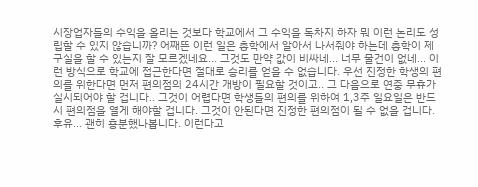시장업자들의 수익을 올리는 것보다 학교에서 그 수익을 독차지 하자 뭐 이런 논리도 성립할 수 있지 않습니까? 어째뜬 이런 일은 총학에서 알아서 나서줘야 하는데 총학이 제구실을 할 수 있는지 잘 모르겠네요... 그것도 만약 값이 비싸네... 너무 물건이 없네... 이런 방식으로 학교에 접근한다면 절대로 승리를 얻을 수 없습니다. 우선 진정한 학생의 편의를 위한다면 먼저 편의점의 24시간 개방이 필요할 것이고.. 그 다음으로 연중 무휴가 실시되어야 할 겁니다.. 그것이 어렵다면 학생들의 편의를 위하여 1,3주 일요일은 반드시 편의점을 열게 해야할 겁니다. 그것이 안된다면 진정한 편의점이 될 수 없을 겁니다. 후유... 괜히 흥분했나봅니다. 이런다고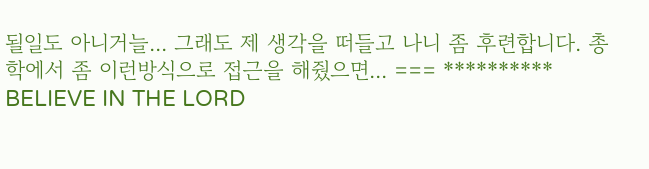될일도 아니거늘... 그래도 제 생각을 떠들고 나니 좀 후련합니다. 총학에서 좀 이런방식으로 접근을 해줬으면... === ********** BELIEVE IN THE LORD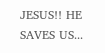JESUS!! HE SAVES US...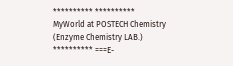********** ********** MyWorld at POSTECH Chemistry (Enzyme Chemistry LAB.) ********** ===E-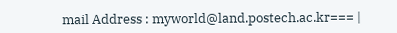mail Address : myworld@land.postech.ac.kr=== |